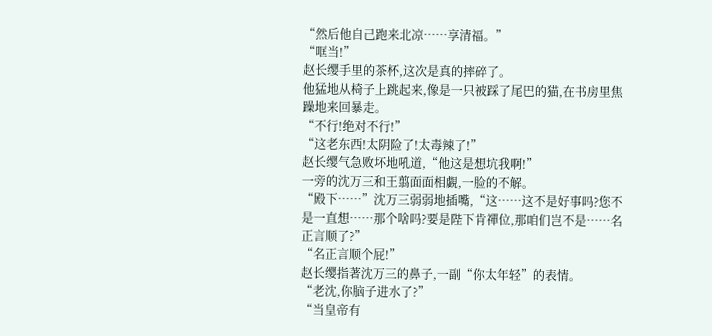“然后他自己跑来北凉……享清福。”
“哐当!”
赵长缨手里的茶杯,这次是真的摔碎了。
他猛地从椅子上跳起来,像是一只被踩了尾巴的猫,在书房里焦躁地来回暴走。
“不行!绝对不行!”
“这老东西!太阴险了!太毒辣了!”
赵长缨气急败坏地吼道,“他这是想坑我啊!”
一旁的沈万三和王翦面面相覷,一脸的不解。
“殿下……”沈万三弱弱地插嘴,“这……这不是好事吗?您不是一直想……那个啥吗?要是陛下肯禪位,那咱们岂不是……名正言顺了?”
“名正言顺个屁!”
赵长缨指著沈万三的鼻子,一副“你太年轻”的表情。
“老沈,你脑子进水了?”
“当皇帝有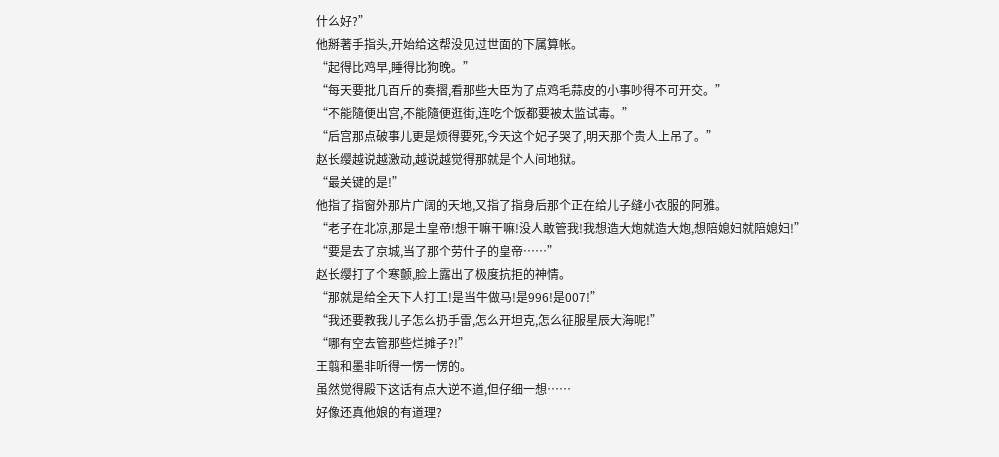什么好?”
他掰著手指头,开始给这帮没见过世面的下属算帐。
“起得比鸡早,睡得比狗晚。”
“每天要批几百斤的奏摺,看那些大臣为了点鸡毛蒜皮的小事吵得不可开交。”
“不能隨便出宫,不能隨便逛街,连吃个饭都要被太监试毒。”
“后宫那点破事儿更是烦得要死,今天这个妃子哭了,明天那个贵人上吊了。”
赵长缨越说越激动,越说越觉得那就是个人间地狱。
“最关键的是!”
他指了指窗外那片广阔的天地,又指了指身后那个正在给儿子缝小衣服的阿雅。
“老子在北凉,那是土皇帝!想干嘛干嘛!没人敢管我!我想造大炮就造大炮,想陪媳妇就陪媳妇!”
“要是去了京城,当了那个劳什子的皇帝……”
赵长缨打了个寒颤,脸上露出了极度抗拒的神情。
“那就是给全天下人打工!是当牛做马!是996!是007!”
“我还要教我儿子怎么扔手雷,怎么开坦克,怎么征服星辰大海呢!”
“哪有空去管那些烂摊子?!”
王翦和墨非听得一愣一愣的。
虽然觉得殿下这话有点大逆不道,但仔细一想……
好像还真他娘的有道理?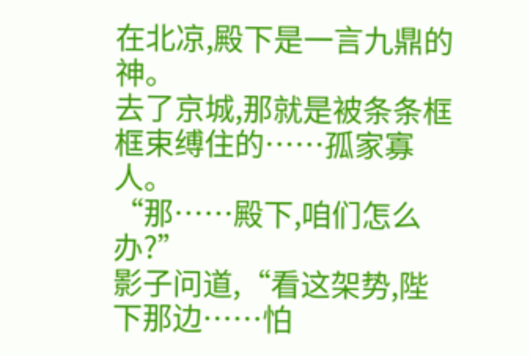在北凉,殿下是一言九鼎的神。
去了京城,那就是被条条框框束缚住的……孤家寡人。
“那……殿下,咱们怎么办?”
影子问道,“看这架势,陛下那边……怕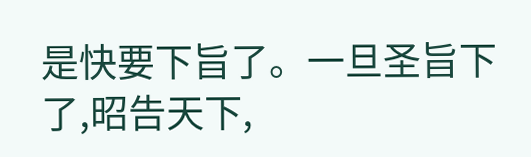是快要下旨了。一旦圣旨下了,昭告天下,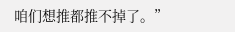咱们想推都推不掉了。”